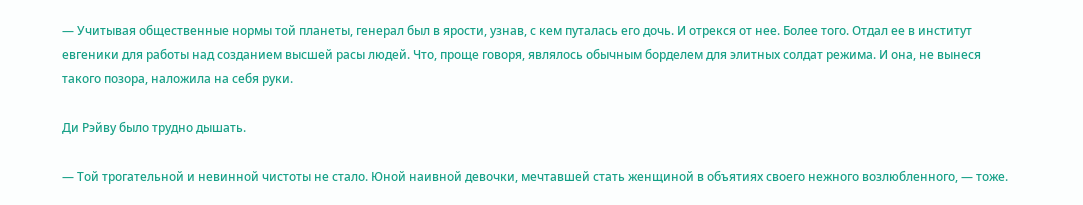— Учитывая общественные нормы той планеты, генерал был в ярости, узнав, с кем путалась его дочь. И отрекся от нее. Более того. Отдал ее в институт евгеники для работы над созданием высшей расы людей. Что, проще говоря, являлось обычным борделем для элитных солдат режима. И она, не вынеся такого позора, наложила на себя руки.

Ди Рэйву было трудно дышать.

— Той трогательной и невинной чистоты не стало. Юной наивной девочки, мечтавшей стать женщиной в объятиях своего нежного возлюбленного, — тоже.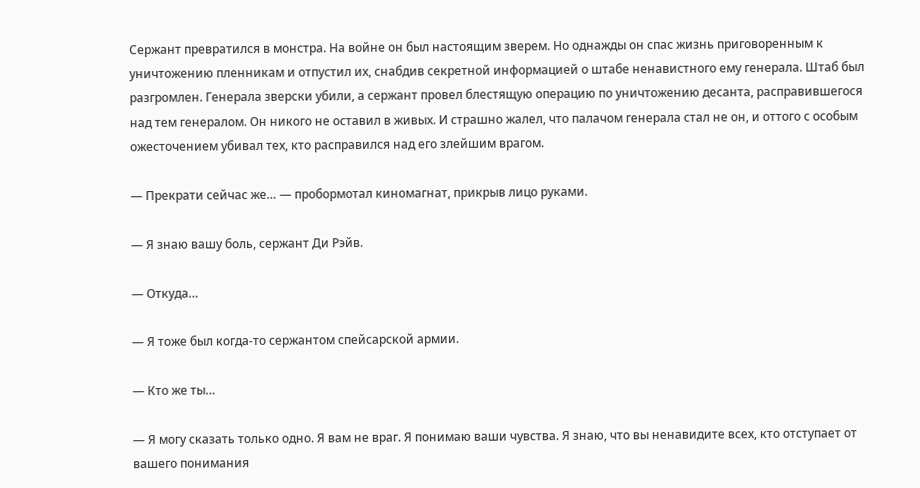Сержант превратился в монстра. На войне он был настоящим зверем. Но однажды он спас жизнь приговоренным к уничтожению пленникам и отпустил их, снабдив секретной информацией о штабе ненавистного ему генерала. Штаб был разгромлен. Генерала зверски убили, а сержант провел блестящую операцию по уничтожению десанта, расправившегося над тем генералом. Он никого не оставил в живых. И страшно жалел, что палачом генерала стал не он, и оттого с особым ожесточением убивал тех, кто расправился над его злейшим врагом.

— Прекрати сейчас же… — пробормотал киномагнат, прикрыв лицо руками.

— Я знаю вашу боль, сержант Ди Рэйв.

— Откуда…

— Я тоже был когда-то сержантом спейсарской армии.

— Кто же ты…

— Я могу сказать только одно. Я вам не враг. Я понимаю ваши чувства. Я знаю, что вы ненавидите всех, кто отступает от вашего понимания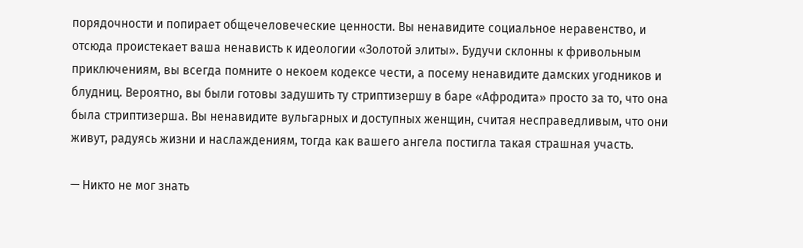порядочности и попирает общечеловеческие ценности. Вы ненавидите социальное неравенство, и отсюда проистекает ваша ненависть к идеологии «Золотой элиты». Будучи склонны к фривольным приключениям, вы всегда помните о некоем кодексе чести, а посему ненавидите дамских угодников и блудниц. Вероятно, вы были готовы задушить ту стриптизершу в баре «Афродита» просто за то, что она была стриптизерша. Вы ненавидите вульгарных и доступных женщин, считая несправедливым, что они живут, радуясь жизни и наслаждениям, тогда как вашего ангела постигла такая страшная участь.

— Никто не мог знать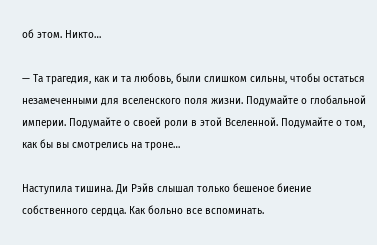об этом. Никто…

— Та трагедия, как и та любовь, были слишком сильны, чтобы остаться незамеченными для вселенского поля жизни. Подумайте о глобальной империи. Подумайте о своей роли в этой Вселенной. Подумайте о том, как бы вы смотрелись на троне…

Наступила тишина. Ди Рэйв слышал только бешеное биение собственного сердца. Как больно все вспоминать.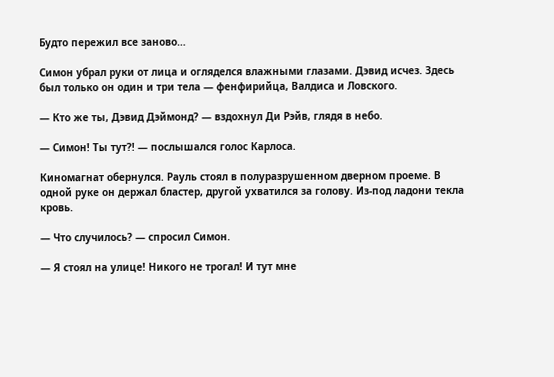Будто пережил все заново…

Симон убрал руки от лица и огляделся влажными глазами. Дэвид исчез. Здесь был только он один и три тела — фенфирийца, Валдиса и Ловского.

— Кто же ты, Дэвид Дэймонд? — вздохнул Ди Рэйв, глядя в небо.

— Симон! Ты тут?! — послышался голос Карлоса.

Киномагнат обернулся. Рауль стоял в полуразрушенном дверном проеме. В одной руке он держал бластер, другой ухватился за голову. Из-под ладони текла кровь.

— Что случилось? — спросил Симон.

— Я стоял на улице! Никого не трогал! И тут мне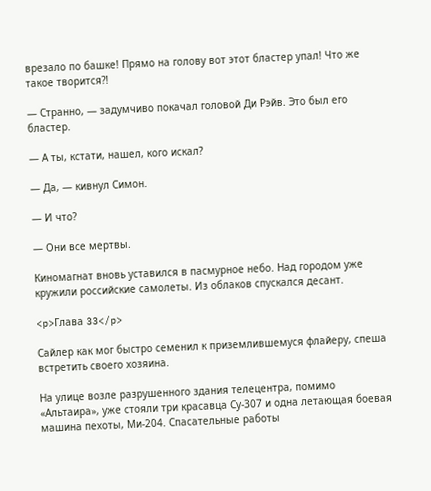врезало по башке! Прямо на голову вот этот бластер упал! Что же такое творится?!

— Странно, — задумчиво покачал головой Ди Рэйв. Это был его бластер.

— А ты, кстати, нашел, кого искал?

— Да, — кивнул Симон.

— И что?

— Они все мертвы.

Киномагнат вновь уставился в пасмурное небо. Над городом уже кружили российские самолеты. Из облаков спускался десант.

<p>Глава 33</p>

Сайлер как мог быстро семенил к приземлившемуся флайеру, спеша встретить своего хозяина.

На улице возле разрушенного здания телецентра, помимо «Альтаира», уже стояли три красавца Су-307 и одна летающая боевая машина пехоты, Ми-204. Спасательные работы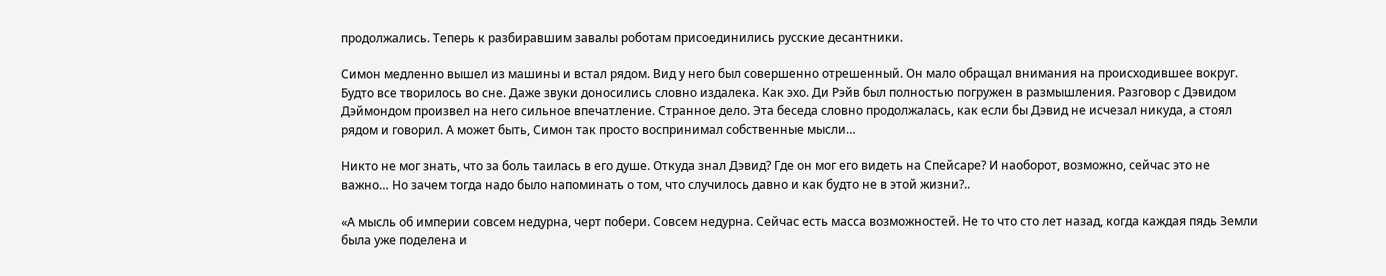продолжались. Теперь к разбиравшим завалы роботам присоединились русские десантники.

Симон медленно вышел из машины и встал рядом. Вид у него был совершенно отрешенный. Он мало обращал внимания на происходившее вокруг. Будто все творилось во сне. Даже звуки доносились словно издалека. Как эхо. Ди Рэйв был полностью погружен в размышления. Разговор с Дэвидом Дэймондом произвел на него сильное впечатление. Странное дело. Эта беседа словно продолжалась, как если бы Дэвид не исчезал никуда, а стоял рядом и говорил. А может быть, Симон так просто воспринимал собственные мысли…

Никто не мог знать, что за боль таилась в его душе. Откуда знал Дэвид? Где он мог его видеть на Спейсаре? И наоборот, возможно, сейчас это не важно… Но зачем тогда надо было напоминать о том, что случилось давно и как будто не в этой жизни?..

«А мысль об империи совсем недурна, черт побери. Совсем недурна. Сейчас есть масса возможностей. Не то что сто лет назад, когда каждая пядь Земли была уже поделена и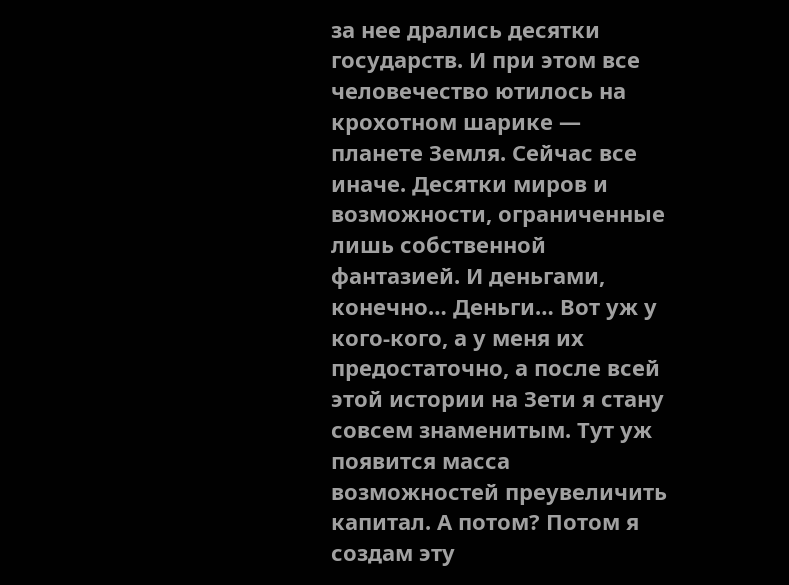за нее дрались десятки государств. И при этом все человечество ютилось на крохотном шарике — планете Земля. Сейчас все иначе. Десятки миров и возможности, ограниченные лишь собственной фантазией. И деньгами, конечно… Деньги… Вот уж у кого-кого, а у меня их предостаточно, а после всей этой истории на Зети я стану совсем знаменитым. Тут уж появится масса возможностей преувеличить капитал. А потом? Потом я создам эту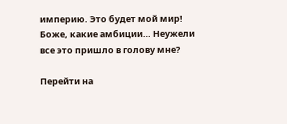империю. Это будет мой мир! Боже, какие амбиции… Неужели все это пришло в голову мне?

Перейти на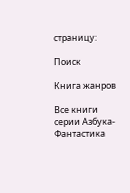страницу:

Поиск

Книга жанров

Все книги серии Азбука-Фантастика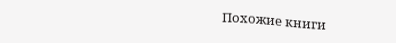Похожие книги